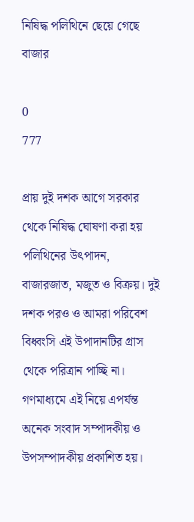নিষিদ্ধ পলিথিনে ছেয়ে গেছে বাজার

0
777

প্রায় দুই দশক আগে সরকার থেকে নিষিদ্ধ ঘোষণা করা হয় পলিথিনের উৎপাদন, বাজারজাত, মজুত ও বিক্রয়। দুই দশক পরও ও আমরা পরিবেশ বিধ্বংসি এই উপাদানটির গ্রাস থেকে পরিত্রান পাচ্ছি না। গণমাধ্যমে এই নিয়ে এপর্যন্ত অনেক সংবাদ সম্পাদকীয় ও উপসম্পাদকীয় প্রকাশিত হয়।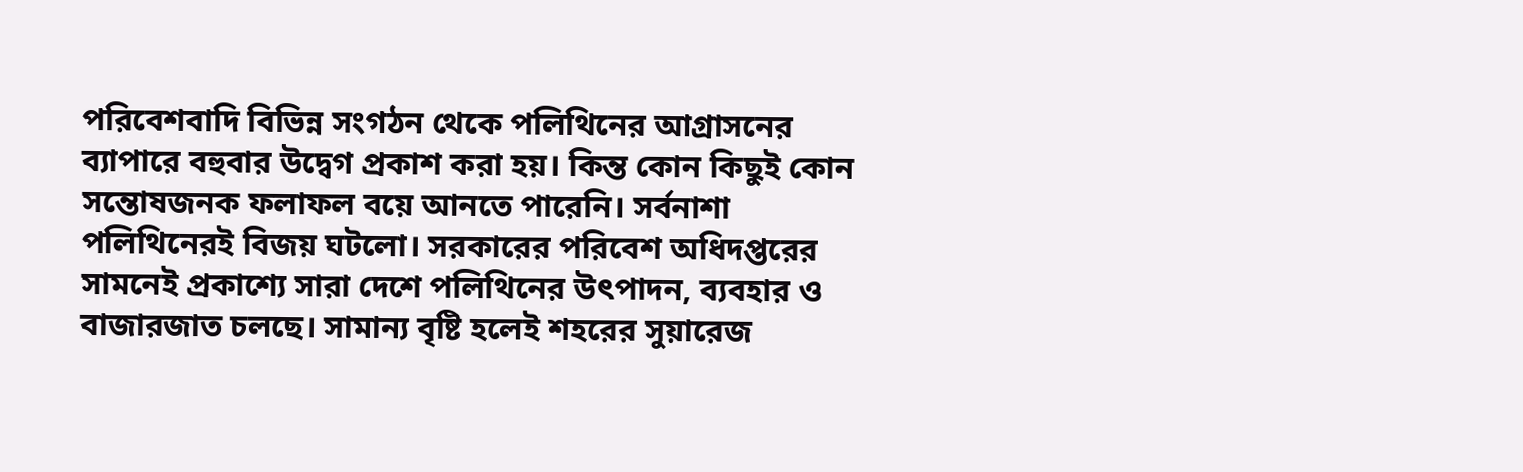পরিবেশবাদি বিভিন্ন সংগঠন থেকে পলিথিনের আগ্রাসনের ব্যাপারে বহুবার উদ্বেগ প্রকাশ করা হয়। কিন্ত কোন কিছুই কোন সন্তোষজনক ফলাফল বয়ে আনতে পারেনি। সর্বনাশা পলিথিনেরই বিজয় ঘটলো। সরকারের পরিবেশ অধিদপ্তরের সামনেই প্রকাশ্যে সারা দেশে পলিথিনের উৎপাদন, ব্যবহার ও বাজারজাত চলছে। সামান্য বৃষ্টি হলেই শহরের সুয়ারেজ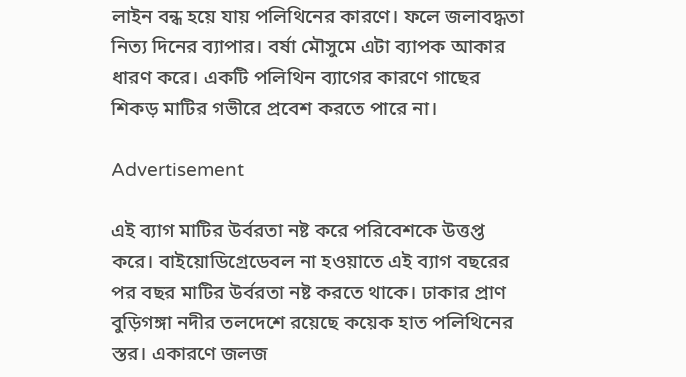লাইন বন্ধ হয়ে যায় পলিথিনের কারণে। ফলে জলাবদ্ধতা নিত্য দিনের ব্যাপার। বর্ষা মৌসুমে এটা ব্যাপক আকার ধারণ করে। একটি পলিথিন ব্যাগের কারণে গাছের শিকড় মাটির গভীরে প্রবেশ করতে পারে না।

Advertisement

এই ব্যাগ মাটির উর্বরতা নষ্ট করে পরিবেশকে উত্তপ্ত করে। বাইয়োডিগ্রেডেবল না হওয়াতে এই ব্যাগ বছরের পর বছর মাটির উর্বরতা নষ্ট করতে থাকে। ঢাকার প্রাণ বুড়িগঙ্গা নদীর তলদেশে রয়েছে কয়েক হাত পলিথিনের স্তর। একারণে জলজ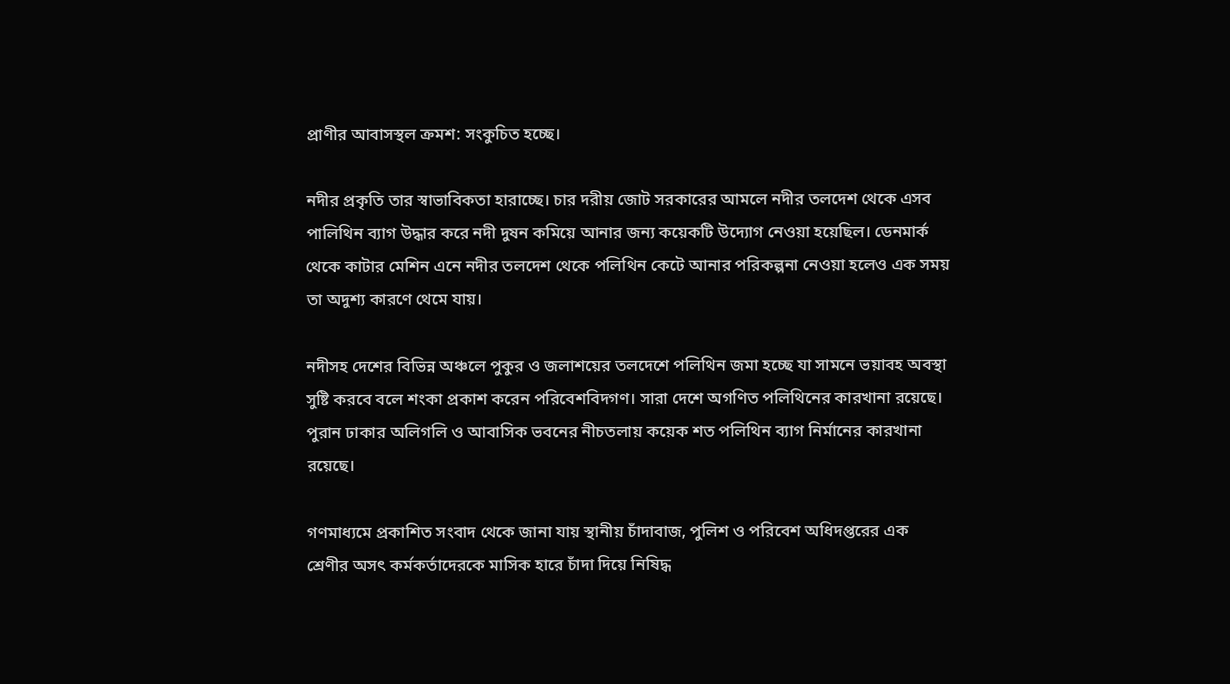প্রাণীর আবাসস্থল ক্রমশ: সংকুচিত হচ্ছে।

নদীর প্রকৃতি তার স্বাভাবিকতা হারাচ্ছে। চার দরীয় জোট সরকারের আমলে নদীর তলদেশ থেকে এসব পালিথিন ব্যাগ উদ্ধার করে নদী দুষন কমিয়ে আনার জন্য কয়েকটি উদ্যোগ নেওয়া হয়েছিল। ডেনমার্ক থেকে কাটার মেশিন এনে নদীর তলদেশ থেকে পলিথিন কেটে আনার পরিকল্পনা নেওয়া হলেও এক সময় তা অদুশ্য কারণে থেমে যায়।

নদীসহ দেশের বিভিন্ন অঞ্চলে পুকুর ও জলাশয়ের তলদেশে পলিথিন জমা হচ্ছে যা সামনে ভয়াবহ অবস্থা সুষ্টি করবে বলে শংকা প্রকাশ করেন পরিবেশবিদগণ। সারা দেশে অগণিত পলিথিনের কারখানা রয়েছে। পুরান ঢাকার অলিগলি ও আবাসিক ভবনের নীচতলায় কয়েক শত পলিথিন ব্যাগ নির্মানের কারখানা রয়েছে।

গণমাধ্যমে প্রকাশিত সংবাদ থেকে জানা যায় স্থানীয় চাঁদাবাজ, পুলিশ ও পরিবেশ অধিদপ্তরের এক শ্রেণীর অসৎ কর্মকর্তাদেরকে মাসিক হারে চাঁদা দিয়ে নিষিদ্ধ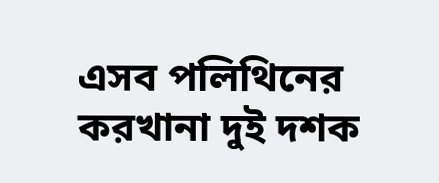এসব পলিথিনের করখানা দুই দশক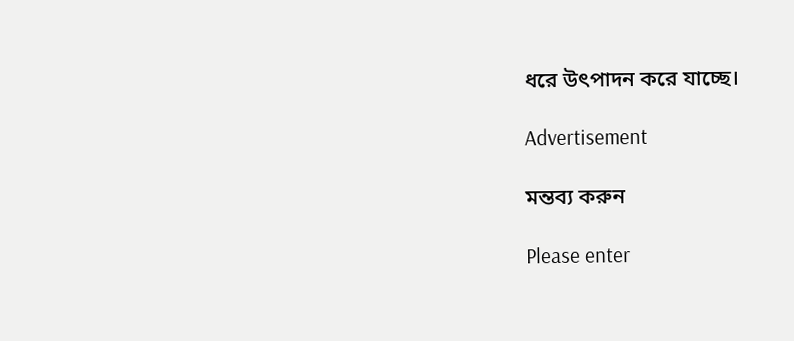ধরে উৎপাদন করে যাচ্ছে।

Advertisement

মন্তব্য করুন

Please enter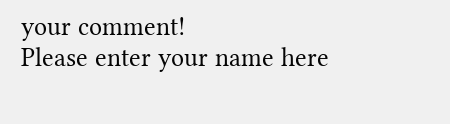your comment!
Please enter your name here